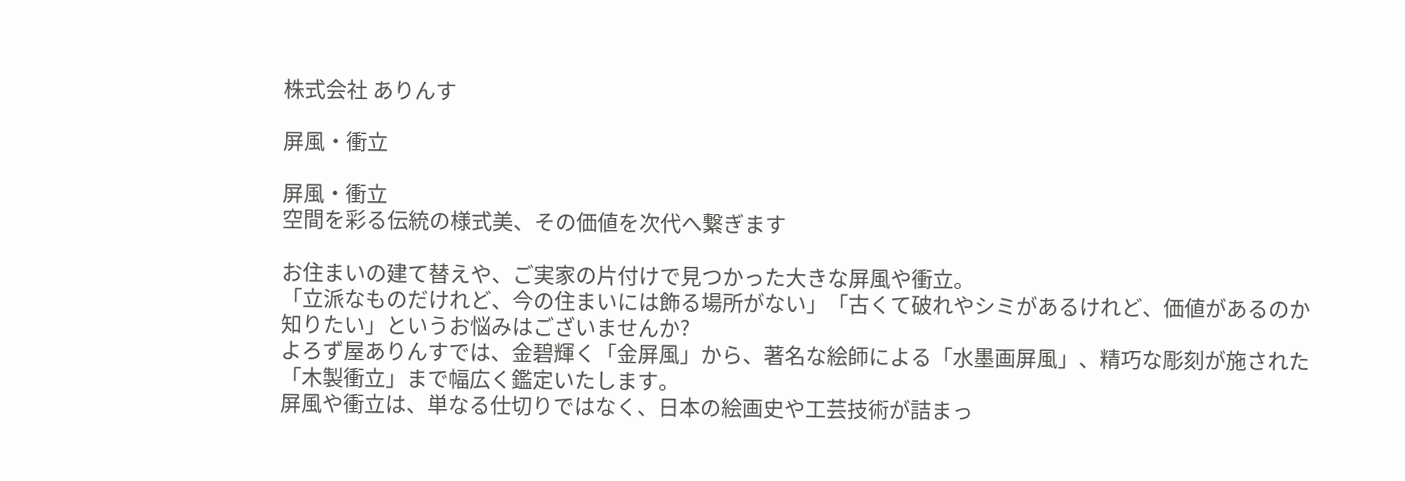株式会社 ありんす

屏風・衝立

屏風・衝立
空間を彩る伝統の様式美、その価値を次代へ繋ぎます

お住まいの建て替えや、ご実家の片付けで見つかった大きな屏風や衝立。
「立派なものだけれど、今の住まいには飾る場所がない」「古くて破れやシミがあるけれど、価値があるのか知りたい」というお悩みはございませんか?
よろず屋ありんすでは、金碧輝く「金屏風」から、著名な絵師による「水墨画屏風」、精巧な彫刻が施された「木製衝立」まで幅広く鑑定いたします。
屏風や衝立は、単なる仕切りではなく、日本の絵画史や工芸技術が詰まっ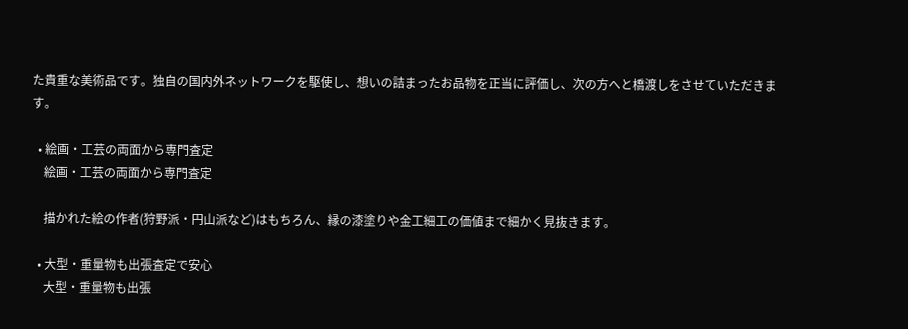た貴重な美術品です。独自の国内外ネットワークを駆使し、想いの詰まったお品物を正当に評価し、次の方へと橋渡しをさせていただきます。

  • 絵画・工芸の両面から専門査定
    絵画・工芸の両面から専門査定

    描かれた絵の作者(狩野派・円山派など)はもちろん、縁の漆塗りや金工細工の価値まで細かく見抜きます。

  • 大型・重量物も出張査定で安心
    大型・重量物も出張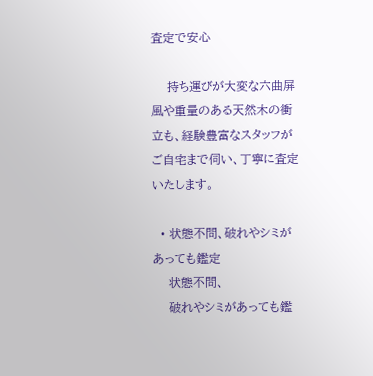査定で安心

    持ち運びが大変な六曲屏風や重量のある天然木の衝立も、経験豊富なスタッフがご自宅まで伺い、丁寧に査定いたします。

  • 状態不問、破れやシミがあっても鑑定
    状態不問、
    破れやシミがあっても鑑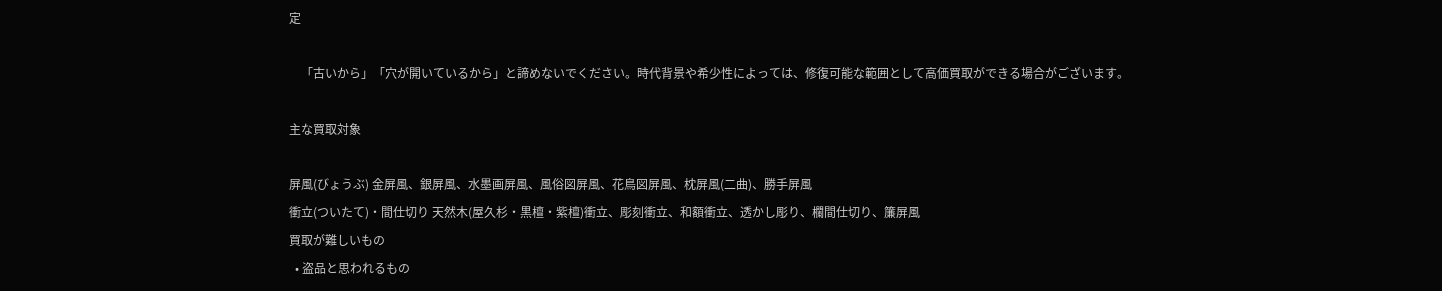定

    「古いから」「穴が開いているから」と諦めないでください。時代背景や希少性によっては、修復可能な範囲として高価買取ができる場合がございます。

主な買取対象

屏風(びょうぶ) 金屏風、銀屏風、水墨画屏風、風俗図屏風、花鳥図屏風、枕屏風(二曲)、勝手屏風
衝立(ついたて)・間仕切り 天然木(屋久杉・黒檀・紫檀)衝立、彫刻衝立、和額衝立、透かし彫り、欄間仕切り、簾屏風
買取が難しいもの
  • 盗品と思われるもの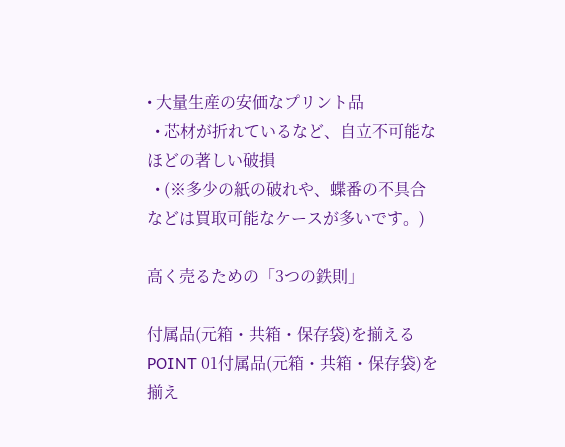• 大量生産の安価なプリント品
  • 芯材が折れているなど、自立不可能なほどの著しい破損
  • (※多少の紙の破れや、蝶番の不具合などは買取可能なケースが多いです。)

高く売るための「3つの鉄則」

付属品(元箱・共箱・保存袋)を揃える
POINT 01付属品(元箱・共箱・保存袋)を揃え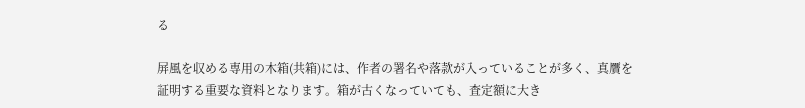る

屏風を収める専用の木箱(共箱)には、作者の署名や落款が入っていることが多く、真贋を証明する重要な資料となります。箱が古くなっていても、査定額に大き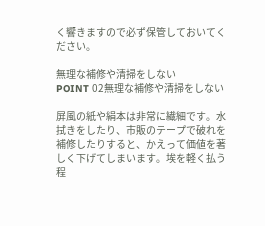く響きますので必ず保管しておいてください。

無理な補修や清掃をしない
POINT 02無理な補修や清掃をしない

屏風の紙や絹本は非常に繊細です。水拭きをしたり、市販のテープで破れを補修したりすると、かえって価値を著しく下げてしまいます。埃を軽く払う程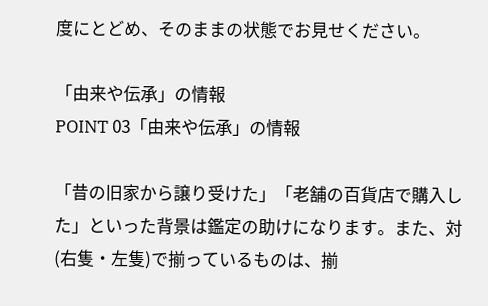度にとどめ、そのままの状態でお見せください。

「由来や伝承」の情報
POINT 03「由来や伝承」の情報

「昔の旧家から譲り受けた」「老舗の百貨店で購入した」といった背景は鑑定の助けになります。また、対(右隻・左隻)で揃っているものは、揃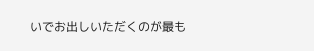いでお出しいただくのが最も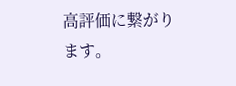高評価に繋がります。